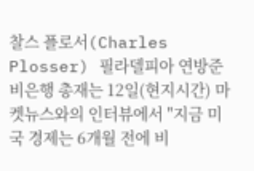찰스 플로서(Charles Plosser) 필라델피아 연방준비은행 총재는 12일(현지시간) 마켓뉴스와의 인터뷰에서 "지금 미국 경제는 6개월 전에 비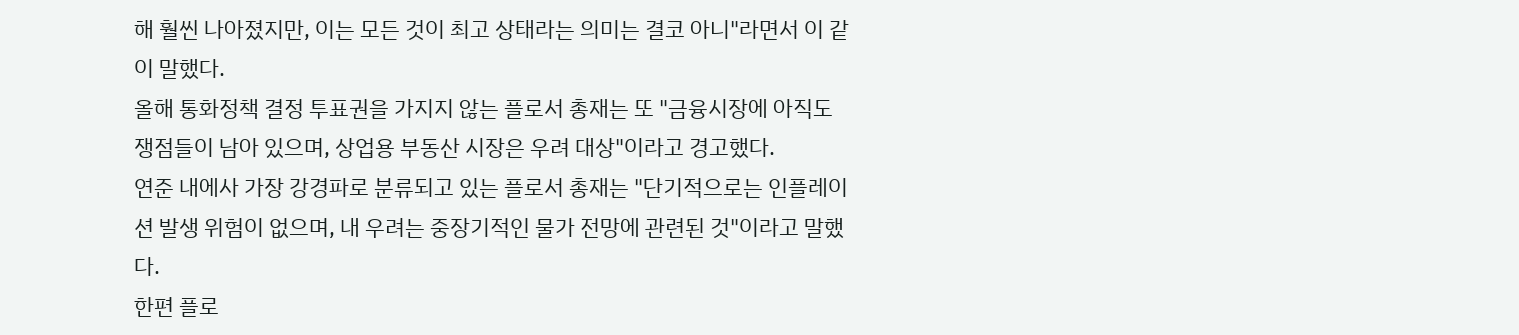해 훨씬 나아졌지만, 이는 모든 것이 최고 상태라는 의미는 결코 아니"라면서 이 같이 말했다.
올해 통화정책 결정 투표권을 가지지 않는 플로서 총재는 또 "금융시장에 아직도 쟁점들이 남아 있으며, 상업용 부동산 시장은 우려 대상"이라고 경고했다.
연준 내에사 가장 강경파로 분류되고 있는 플로서 총재는 "단기적으로는 인플레이션 발생 위험이 없으며, 내 우려는 중장기적인 물가 전망에 관련된 것"이라고 말했다.
한편 플로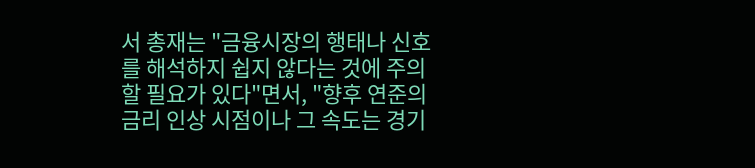서 총재는 "금융시장의 행태나 신호를 해석하지 쉽지 않다는 것에 주의할 필요가 있다"면서, "향후 연준의 금리 인상 시점이나 그 속도는 경기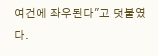여건에 좌우된다"고 덧붙였다.